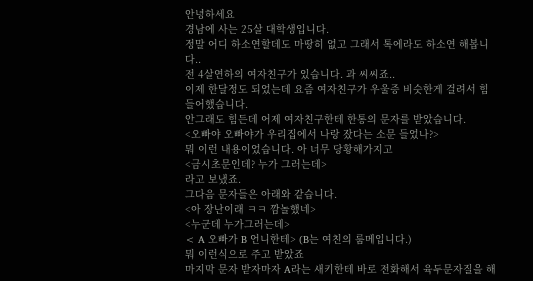안녕하세요
경남에 사는 25살 대학생입니다.
정말 어디 하소연할데도 마땅히 없고 그래서 톡에라도 하소연 해봅니다..
전 4살연하의 여자친구가 있습니다. 과 씨씨죠..
이제 한달정도 되었는데 요즘 여자친구가 우울증 비슷한게 걸려서 힘들어했습니다.
안그래도 힘든데 어제 여자친구한테 한통의 문자를 받았습니다.
<오빠야 오빠야가 우리집에서 나랑 잤다는 소문 들었나?>
뭐 이런 내용이었습니다. 아 너무 당황해가지고
<금시초문인데? 누가 그러는데>
라고 보냈죠.
그다음 문자들은 아래와 같습니다.
<아 장난이래 ㅋㅋ 깜놀했네>
<누군데 누가그러는데>
< A 오빠가 B 언니한테> (B는 여친의 룸메입니다.)
뭐 이런식으로 주고 받았죠
마지막 문자 받자마자 A라는 새키한테 바로 전화해서 육두문자질을 해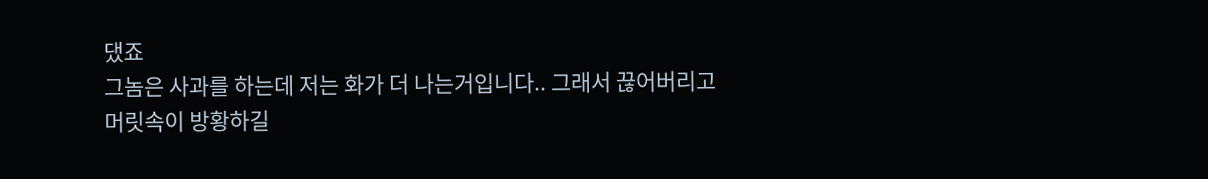댔죠
그놈은 사과를 하는데 저는 화가 더 나는거입니다.. 그래서 끊어버리고
머릿속이 방황하길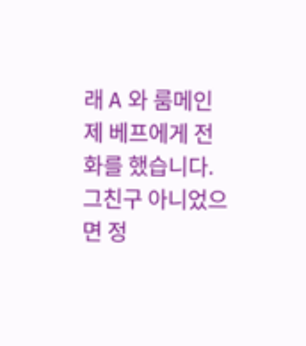래 A 와 룸메인 제 베프에게 전화를 했습니다.
그친구 아니었으면 정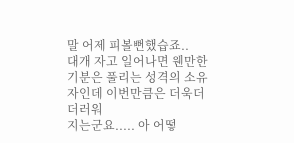말 어제 피볼뻔했습죠..
대개 자고 일어나면 웬만한 기분은 풀리는 성격의 소유자인데 이번만큼은 더욱더 더러워
지는군요..... 아 어떻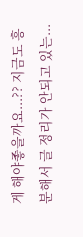게 해야좋을까요...?? 지금도 흥분해서 글 정리가 안되고 있는...